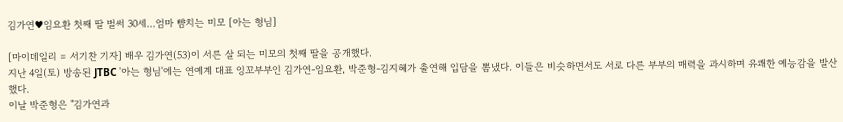김가연♥임요환 첫째 딸 벌써 30세…엄마 뺨치는 미모 [아는 형님]

[마이데일리 = 서기찬 기자] 배우 김가연(53)이 서른 살 되는 미모의 첫째 딸을 공개했다.
지난 4일(토) 방송된 JTBC '아는 형님'에는 연예계 대표 잉꼬부부인 김가연-임요환, 박준형-김지혜가 출연해 입담을 뽐냈다. 이들은 비슷하면서도 서로 다른 부부의 매력을 과시하며 유쾌한 예능감을 발산했다.
이날 박준형은 "김가연과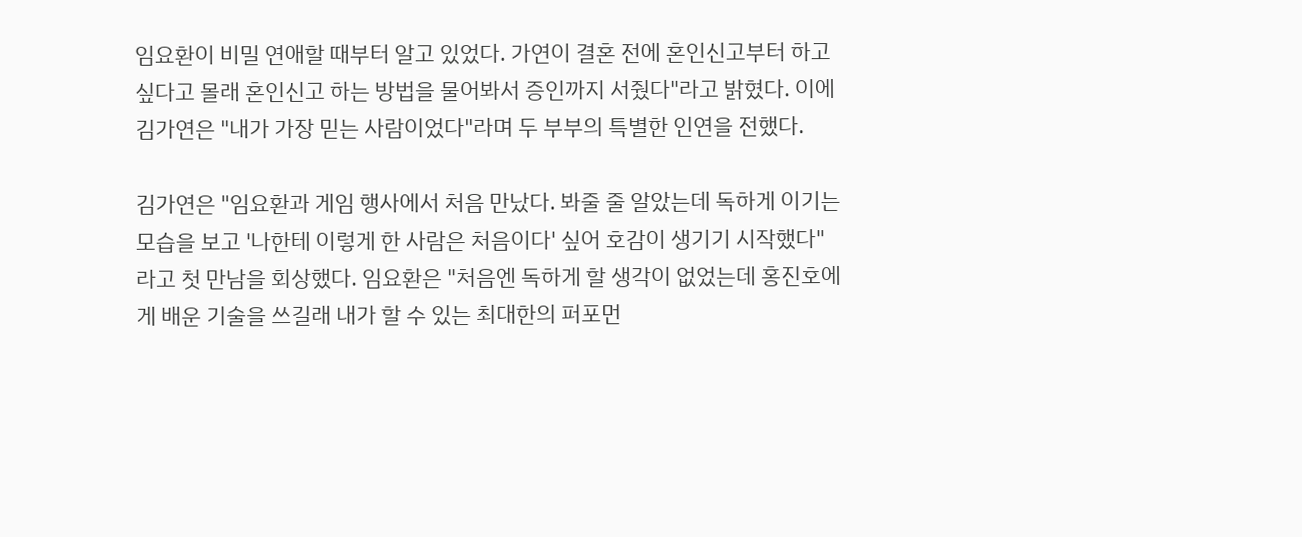임요환이 비밀 연애할 때부터 알고 있었다. 가연이 결혼 전에 혼인신고부터 하고 싶다고 몰래 혼인신고 하는 방법을 물어봐서 증인까지 서줬다"라고 밝혔다. 이에 김가연은 "내가 가장 믿는 사람이었다"라며 두 부부의 특별한 인연을 전했다.

김가연은 "임요환과 게임 행사에서 처음 만났다. 봐줄 줄 알았는데 독하게 이기는 모습을 보고 '나한테 이렇게 한 사람은 처음이다' 싶어 호감이 생기기 시작했다"라고 첫 만남을 회상했다. 임요환은 "처음엔 독하게 할 생각이 없었는데 홍진호에게 배운 기술을 쓰길래 내가 할 수 있는 최대한의 퍼포먼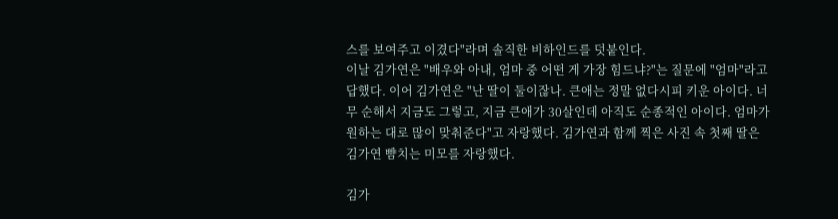스를 보여주고 이겼다"라며 솔직한 비하인드를 덧붙인다.
이날 김가연은 "배우와 아내, 엄마 중 어떤 게 가장 힘드냐?"는 질문에 "엄마"라고 답했다. 이어 김가연은 "난 딸이 둘이잖나. 큰애는 정말 없다시피 키운 아이다. 너무 순해서 지금도 그렇고, 지금 큰애가 30살인데 아직도 순종적인 아이다. 엄마가 원하는 대로 많이 맞춰준다"고 자랑했다. 김가연과 함께 찍은 사진 속 첫째 딸은 김가연 뺨치는 미모를 자랑했다.

김가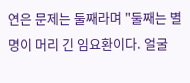연은 문제는 둘째라며 "둘째는 별명이 머리 긴 임요환이다. 얼굴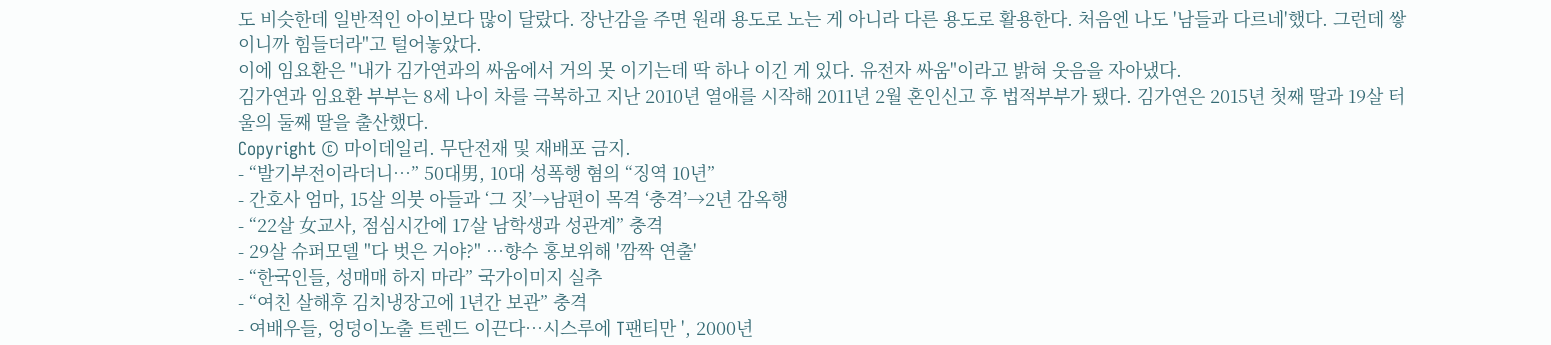도 비슷한데 일반적인 아이보다 많이 달랐다. 장난감을 주면 원래 용도로 노는 게 아니라 다른 용도로 활용한다. 처음엔 나도 '남들과 다르네'했다. 그런데 쌓이니까 힘들더라"고 털어놓았다.
이에 임요환은 "내가 김가연과의 싸움에서 거의 못 이기는데 딱 하나 이긴 게 있다. 유전자 싸움"이라고 밝혀 웃음을 자아냈다.
김가연과 임요환 부부는 8세 나이 차를 극복하고 지난 2010년 열애를 시작해 2011년 2월 혼인신고 후 법적부부가 됐다. 김가연은 2015년 첫째 딸과 19살 터울의 둘째 딸을 출산했다.
Copyright © 마이데일리. 무단전재 및 재배포 금지.
- “발기부전이라더니…” 50대男, 10대 성폭행 혐의 “징역 10년”
- 간호사 엄마, 15살 의붓 아들과 ‘그 짓’→남편이 목격 ‘충격’→2년 감옥행
- “22살 女교사, 점심시간에 17살 남학생과 성관계” 충격
- 29살 슈퍼모델 "다 벗은 거야?" …향수 홍보위해 '깜짝 연출'
- “한국인들, 성매매 하지 마라” 국가이미지 실추
- “여친 살해후 김치냉장고에 1년간 보관” 충격
- 여배우들, 엉덩이노출 트렌드 이끈다…시스루에 T팬티만 ', 2000년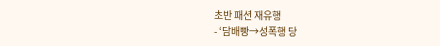초반 패션 재유행
- ‘담배빵→성폭행 당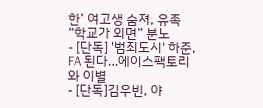한’ 여고생 숨져, 유족 “학교가 외면” 분노
- [단독] '범죄도시' 하준, FA 된다…에이스팩토리와 이별
- [단독]김우빈, 야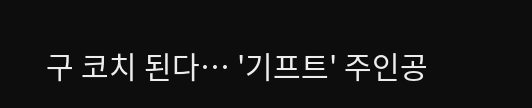구 코치 된다… '기프트' 주인공